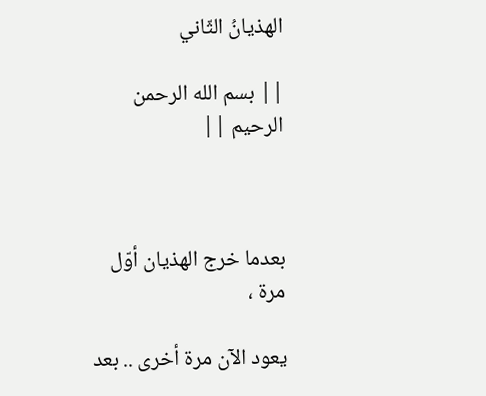الهذيانُ الثّاني

|| بسم الله الرحمن الرحيم ||



بعدما خرج الهذيان أوّل مرة ،

يعود الآن مرة أخرى .. بعد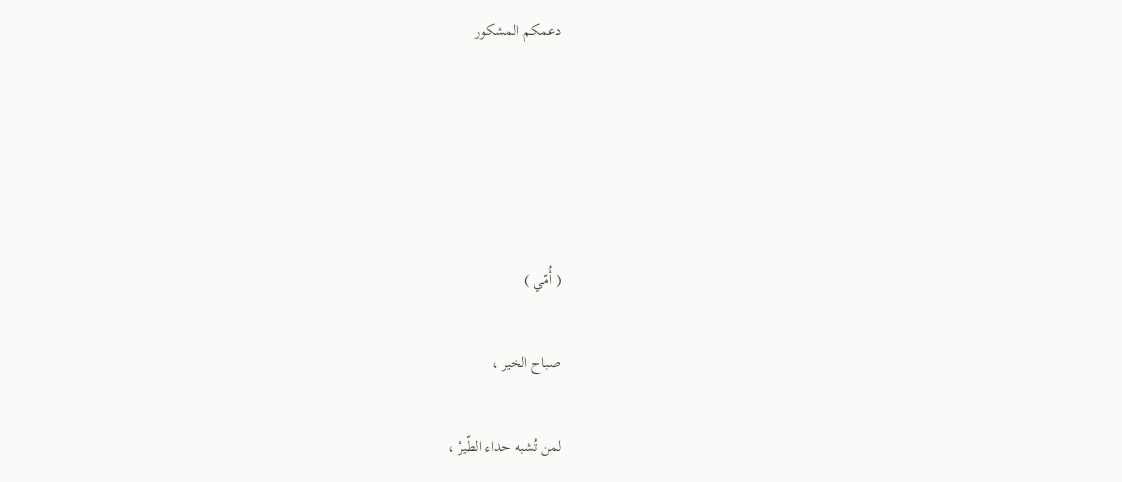دعمكم المشكور





( أُمّي )

صباح الخير ،

لمن تُشبه حداء الطّيرْ ،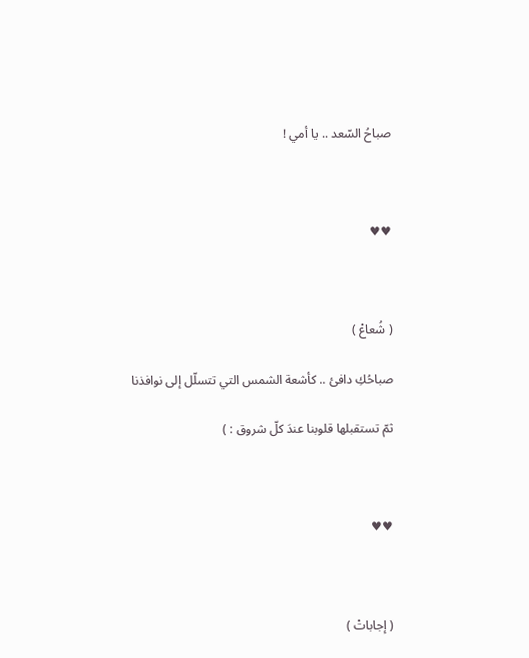صباحُ السّعد .. يا أمي !



♥♥



( شُعاعْ )

صباحُكِ دافئ .. كأشعة الشمس التي تتسلّل إلى نوافذنا

ثمّ تستقبلها قلوبنا عندَ كلّ شروق : )



♥♥



( إجاباتْ )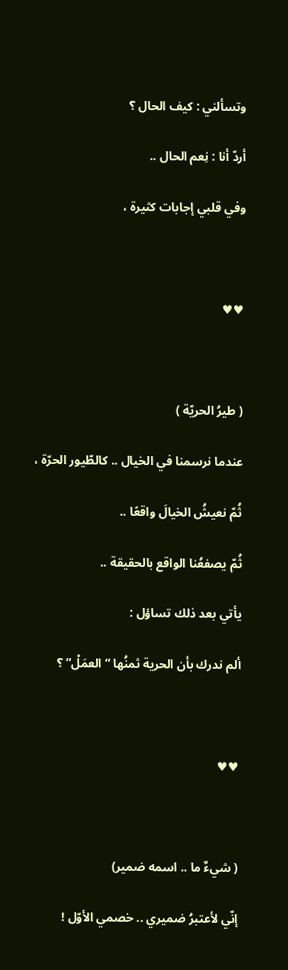وتسألني : كيف الحال ؟

أردّ أنا : نِعم الحال ..

وفي قلبي إجابات كثيرة ،



♥♥



( طيرُ الحريّة )

عندما نرسمنا في الخيال .. كالطّيور الحرّة ،

ثُمّ نعيشُ الخيالَ واقعًا ..

ثُمّ يصفعُنا الواقع بالحقيقة ..

يأتي بعد ذلك تساؤل :

ألم ندرك بأن الحرية ثمنُها “العمَلْ” ؟



♥♥



( شيءٌ ما .. اسمه ضمير)

إنّي لأعتبرُ ضميري .. خصمي الأوّل !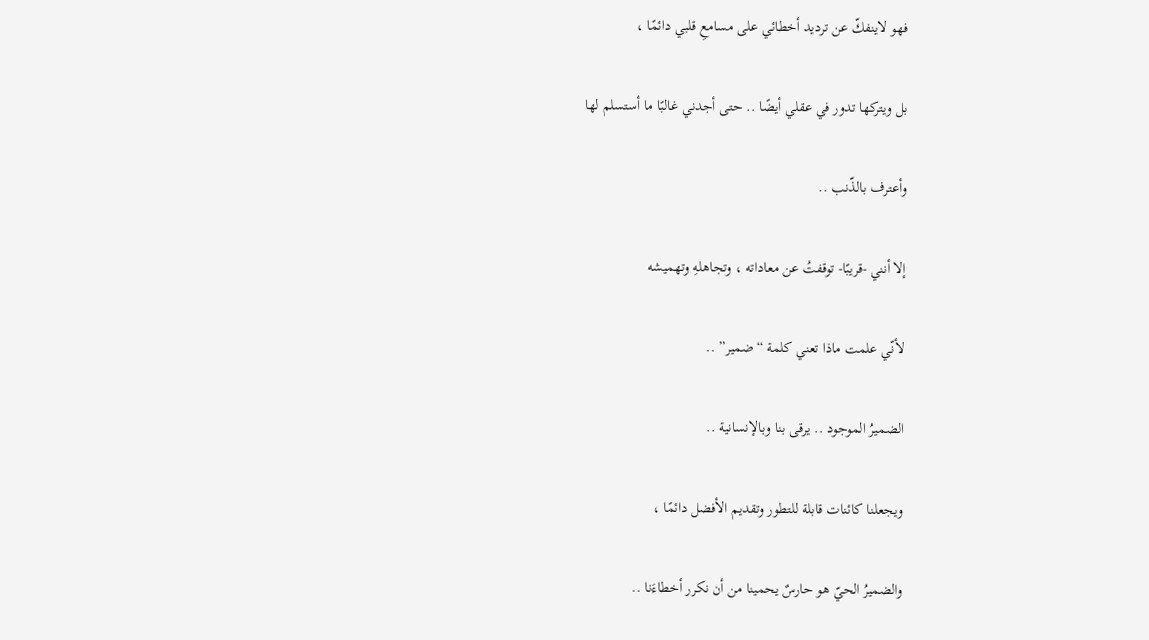فهو لاينفكّ عن ترديد أخطائي على مسامعِ قلبي دائمًا ،

بل ويتركها تدور في عقلي أيضًا .. حتى أجدني غالبًا ما أستسلم لها

وأعترف بالذّنب ..

إلا أنني -قريبًا- توقفتُ عن معاداته ، وتجاهلهِ وتهميشه

لأنّي علمت ماذا تعني كلمة “ضمير” ..

الضميرُ الموجود .. يرقى بنا وبالإنسانية ..

ويجعلنا كائنات قابلة للتطور وتقديم الأفضل دائمًا ،

والضميرُ الحيّ هو حارسٌ يحمينا من أن نكرر أخطاءَنا ..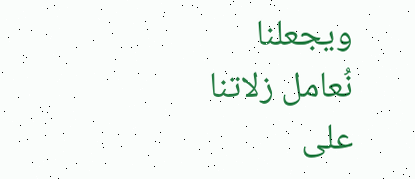ويجعلنا نُعامل زلاتنا على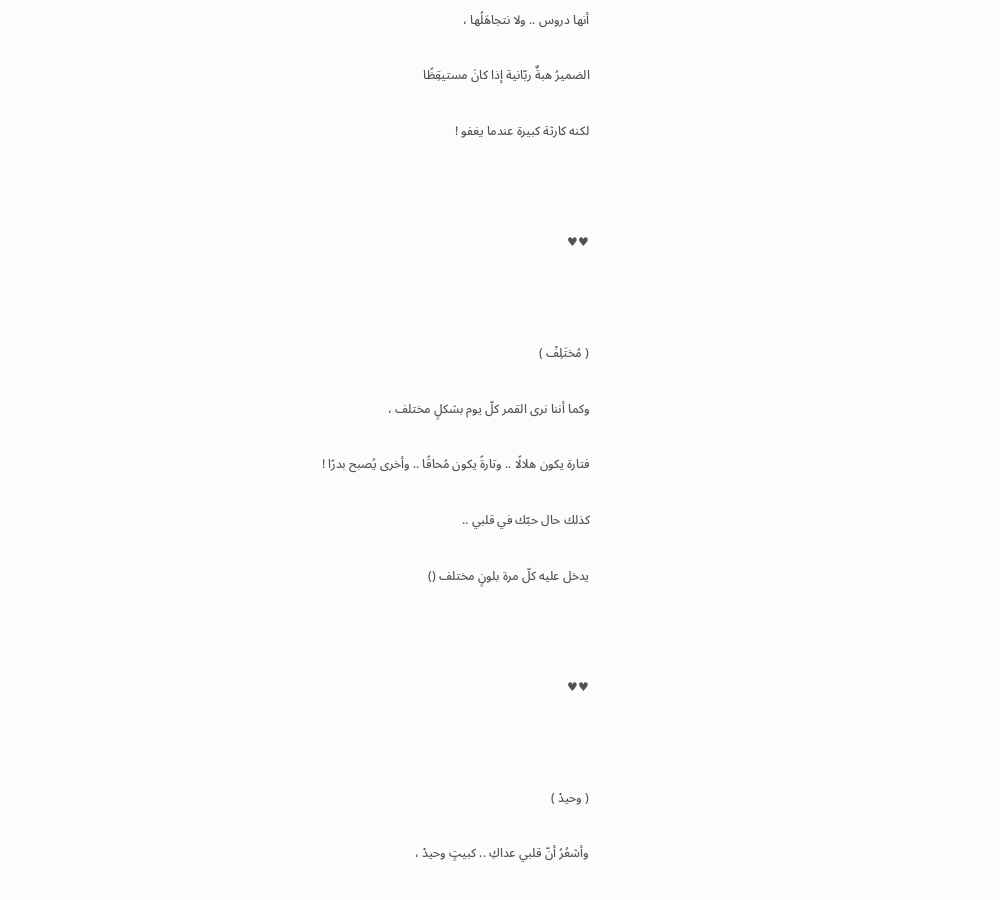أنها دروس .. ولا نتجاهَلُها ،

الضميرُ هبةٌ ربّانية إذا كانَ مستيقِظًا

لكنه كارثة كبيرة عندما يغفو !



♥♥



( مُختَلِفْ )

وكما أننا نرى القمر كلّ يوم بشكلٍ مختلف ،

فتارة يكون هلالًا .. وتارةً يكون مُحاقًا .. وأخرى يُصبح بدرًا !

كذلك حال حبّك في قلبي ..

يدخل عليه كلّ مرة بلونٍ مختلف ()



♥♥



( وحيدْ )

وأشعُرُ أنّ قلبي عداكِ .. كبيتٍ وحيدْ ،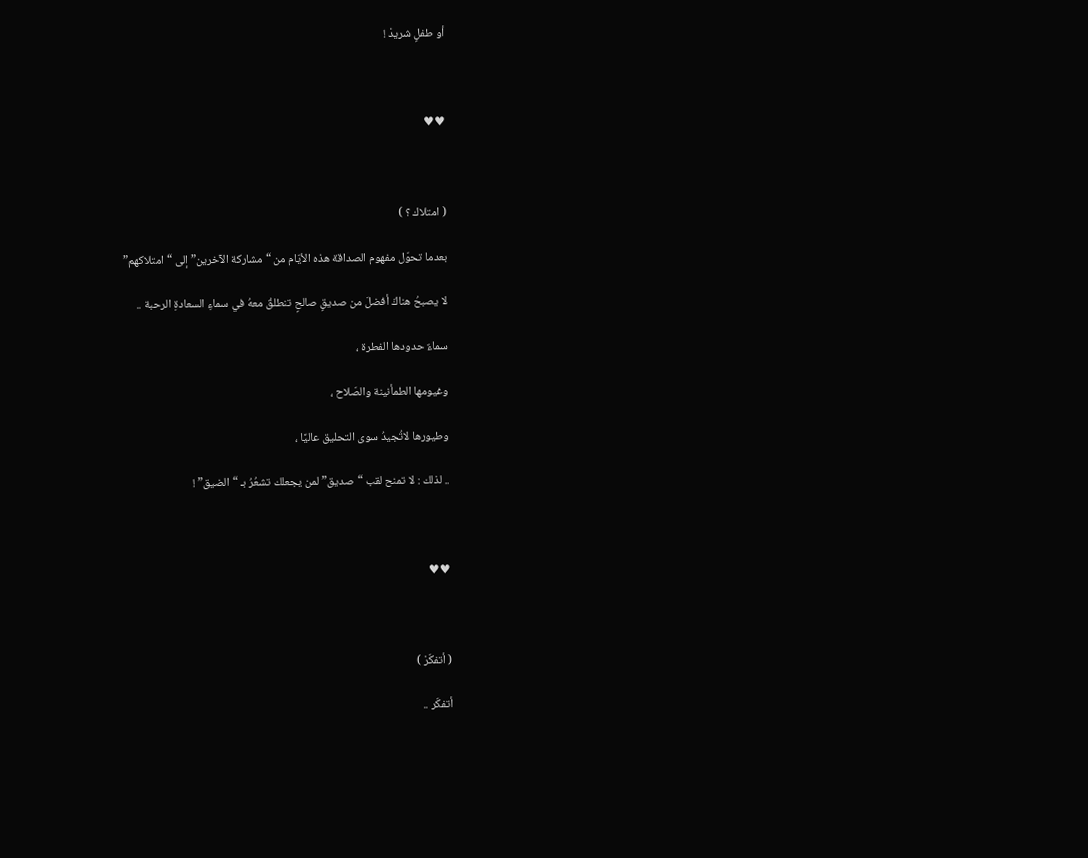أو طفلٍ شريدْ !



♥♥



( امتلاك ؟ )

بعدما تحوّل مفهوم الصداقة هذه الأيّام من “مشاركة الآخرين” إلى “امتلاكهم”

لا يصبحُ هناكَ أفضلَ من صديقٍ صالحٍ تنطلقُ معهُ في سماءِ السعادةِ الرحبة ..

سماءٌ حدودها الفطرة ،

وغيومها الطمأنينة والصّلاح ،

وطيورها لاتُجيدُ سوى التحليق عاليًا ،

.. لذلك : لا تمنح لقب “صديق” لمن يجعلك تشعُرُ بـ “الضيق” !



♥♥



( أتفكّرْ )

أتفكّر ..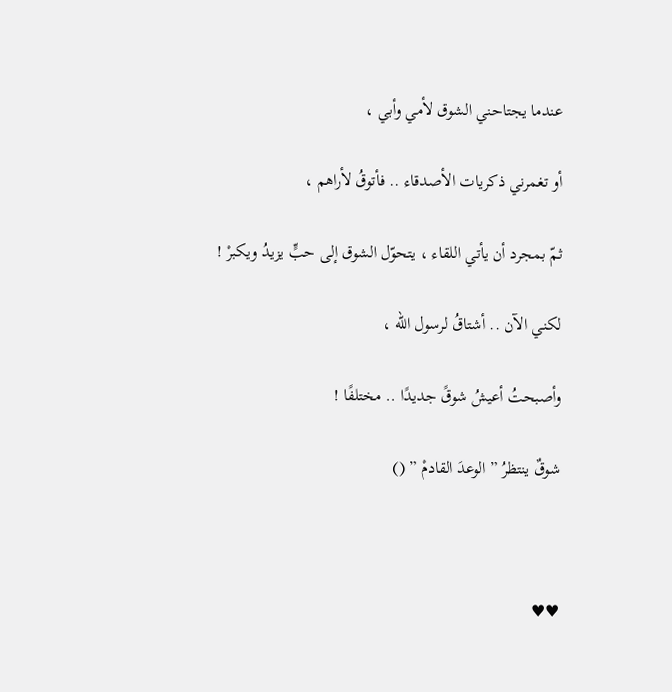عندما يجتاحني الشوق لأمي وأبي ،

أو تغمرني ذكريات الأصدقاء .. فأتوقُ لأراهم ،

ثمّ بمجرد أن يأتي اللقاء ، يتحوّل الشوق إلى حبٍّ يزيدُ ويكبرْ !

لكني الآن .. أشتاقُ لرسول الله ،

وأصبحتُ أعيشُ شوقً جديدًا .. مختلفًا !

شوقٌ ينتظرُ ” الوعدَ القادمْ ” ()



♥♥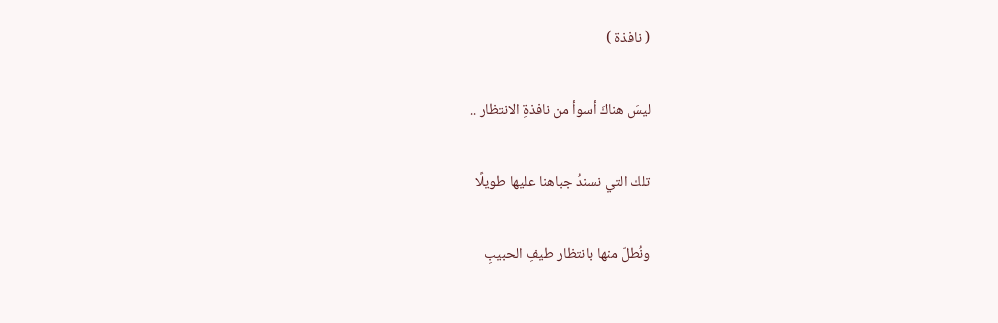( نافذة )

ليسَ هناكَ أسوأ من نافذةِ الانتظار ..

تلك التي نسندُ جباهنا عليها طويلًا

ونُطلّ منها بانتظار طيفِ الحبيبِ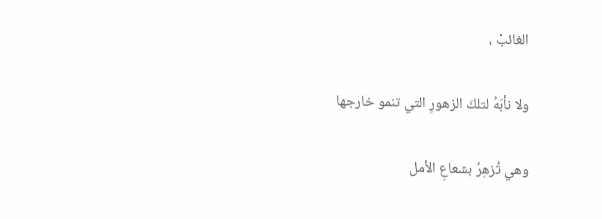الغائبْ ،

ولا نأبَهُ لتلكَ الزهورِ التي تنمو خارجها

وهي تُزهِرُ بشعاعِ الأمل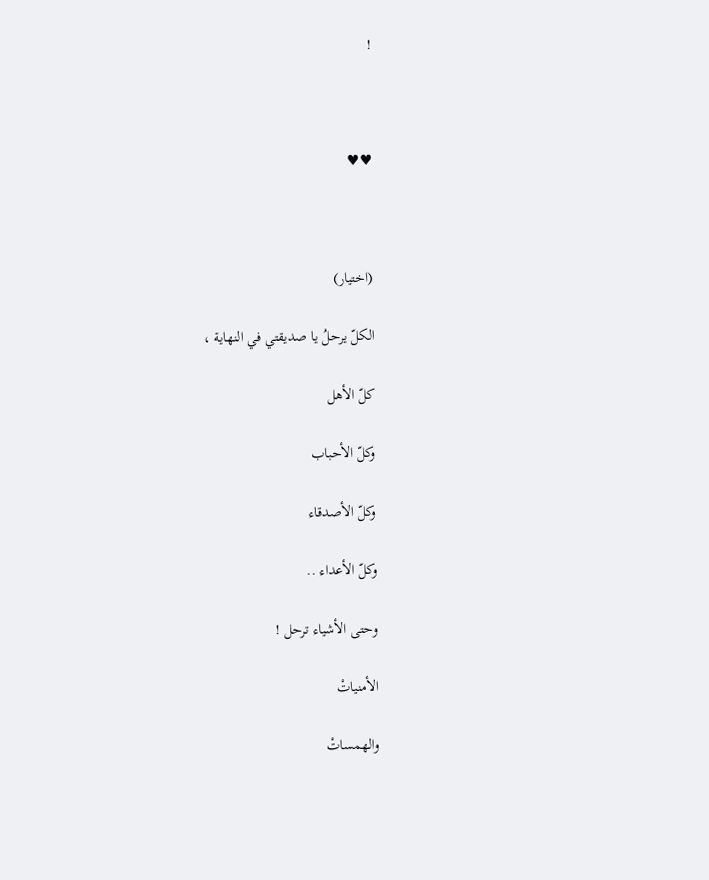!



♥♥



(اختيار)

الكلّ يرحلُ يا صديقتي في النهاية ،

كلّ الأهل

وكلّ الأحباب

وكلّ الأصدقاء

وكلّ الأعداء ..

وحتى الأشياء ترحل !

الأمنياتْ

والهمساتْ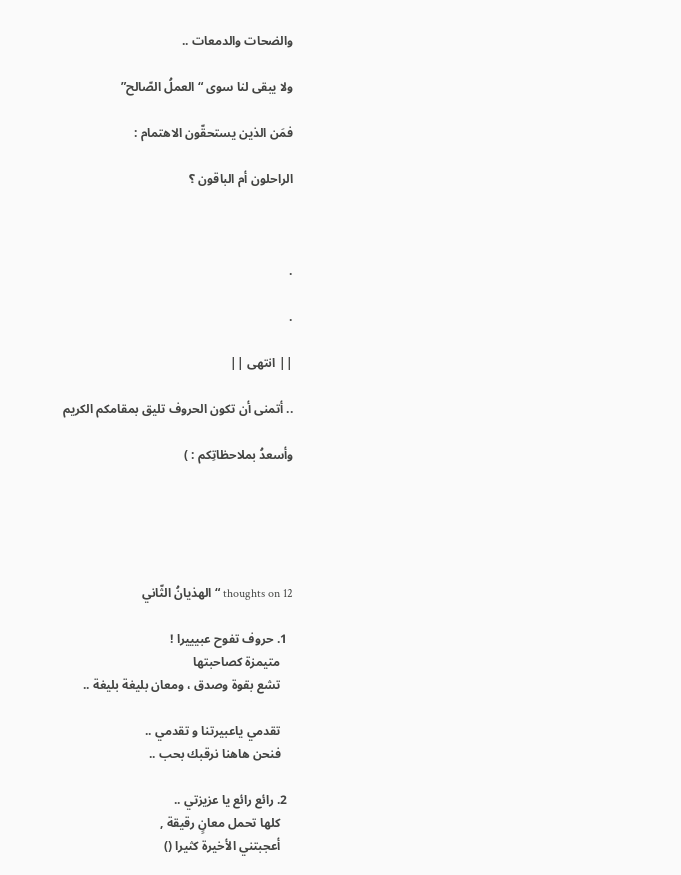والضحات والدمعات ..

ولا يبقى لنا سوى “العملُ الصّالح”

فمَن الذين يستحقّون الاهتمام :

الراحلون أم الباقون ؟



.

.

|| انتهى ||

.. أتمنى أن تكون الحروف تليق بمقامكم الكريم

وأسعدُ بملاحظاتِكم : )





12 thoughts on “الهذيانُ الثّاني

  1. حروف تفوح عبيييرا !
    متيمزة كصاحبتها
    تشع بقوة وصدق ، ومعان بليغة بليغة ..

    تقدمي ياعبيرتنا و تقدمي ..
    فنحن هاهنا نرقبك بحب ..

  2. رائع رائع يا عزيزتي ..
    كلها تحمل معانٍ رقيقة ,
    أعجبتني الأخيرة كثيرا ()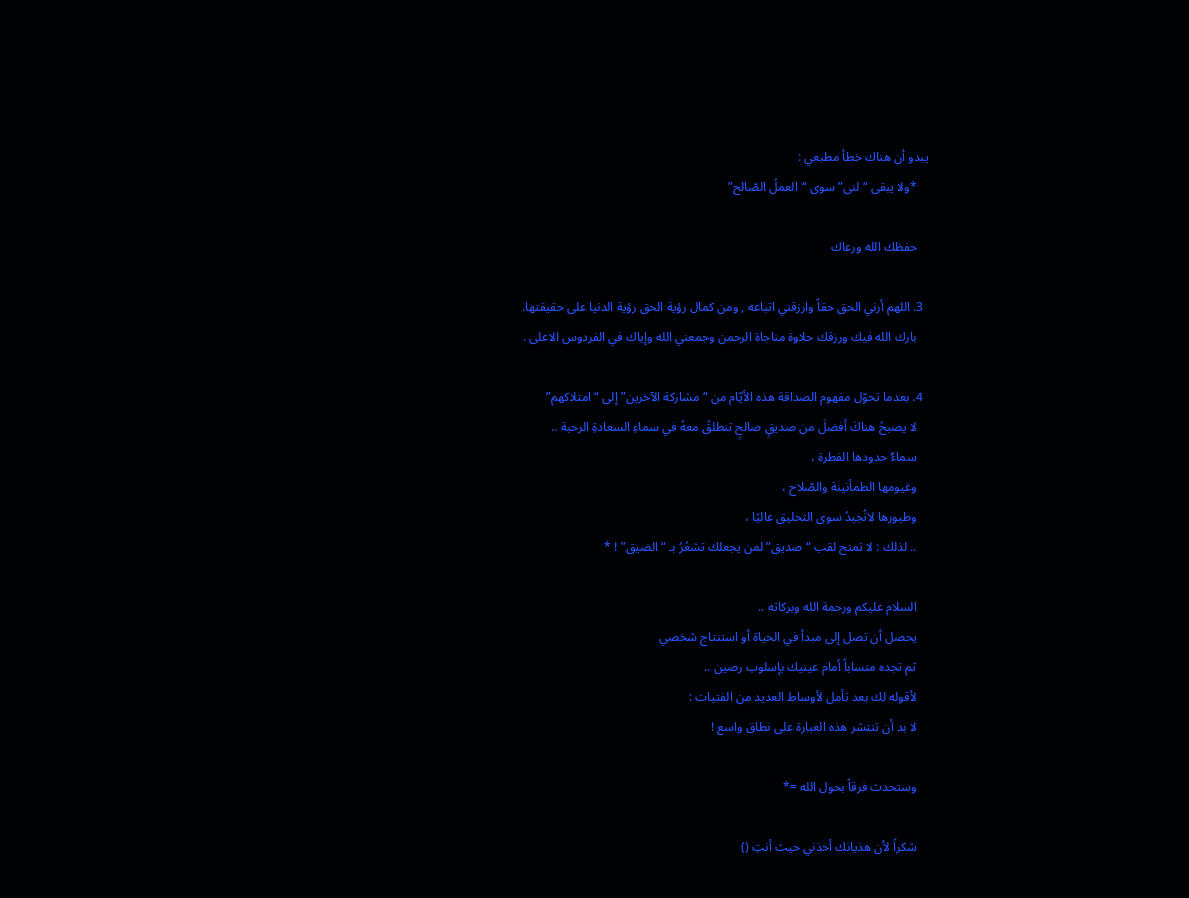يبدو أن هناك خطأ مطبعي :
    *ولا يبقى “لنى” سوى “العملُ الصّالح”

    حفظك الله ورعاك

  3. اللهم أرني الحق حقاً وارزقني اتباعه , ومن كمال رؤية الحق رؤية الدنيا على حقيقتها.
    بارك الله فيك ورزقك حلاوة مناجاة الرحمن وجمعني الله وإياك في الفردوس الاعلى .

  4. بعدما تحوّل مفهوم الصداقة هذه الأيّام من “مشاركة الآخرين” إلى “امتلاكهم”
    لا يصبحُ هناكَ أفضلَ من صديقٍ صالحٍ تنطلقُ معهُ في سماءِ السعادةِ الرحبة ..
    سماءٌ حدودها الفطرة ،
    وغيومها الطمأنينة والصّلاح ،
    وطيورها لاتُجيدُ سوى التحليق عاليًا ،
    .. لذلك : لا تمنح لقب “صديق” لمن يجعلك تشعُرُ بـ “الضيق” ! *

    السلام عليكم ورحمة الله وبركاته ..
    يحصل أن تصل إلى مبدأ في الحياة أو استنتاج شخصي
    ثم تجده منساباً أمام عينيك بإسلوب رصين ..
    لأقوله لك بعد تأمل لأوساط العديد من الفتيات :
    لا بد أن تنتشر هذه العبارة على نطاق واسع !

    وستحدث فرقاً بحول الله =*

    شكراً لأن هذيانك أخذني حيث أنتِ ()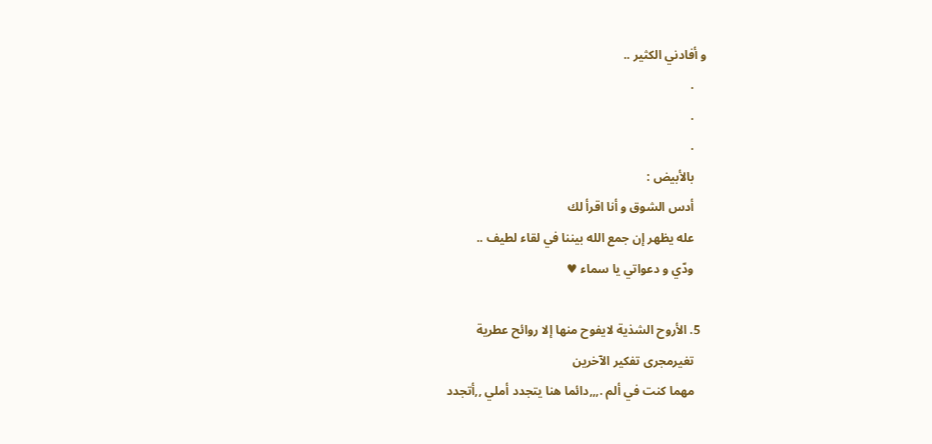و أفادني الكثير ..
    .
    .
    .
    بالأبيض :
    أدس الشوق و أنا اقرأ لك
    عله يظهر إن جمع الله بيننا في لقاء لطيف ..
    ودّي و دعواتي يا سماء ♥

  5. الأروح الشذية لايفوح منها إلا روائح عطرية
    تغيرمجرى تفكير الآخرين
    مهما كنت في ألم .,,,دائما هنا يتجدد أملي ,,أتجدد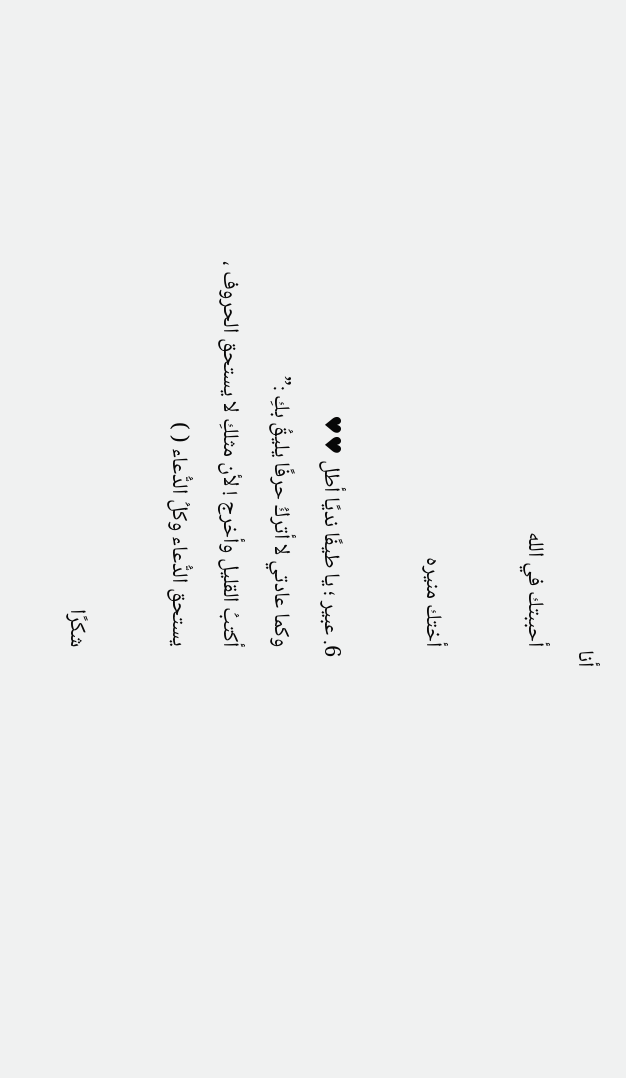أنا
    أحببتك في الله

    أختك منيره

  6. عبير ؛ يا طيفًا نديًا أطل ♥♥
    وكما عادتي لا أتركُ حرفًا يليقُ بكِ :”
    أكتبُ القليل وأخرج ! لأن مثلكِ لا يستحق الحروف ،
    يستحق الدُّعاء وكلُ الدُّعاء ( )

    شكرًا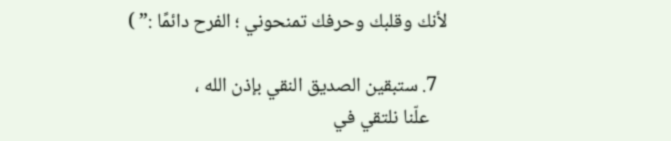لأنك وقلبك وحرفك تمنحوني ؛ الفرح دائمًا :” )

  7. ستبقين الصديق النقي بإذن الله ،
    علّنا نلتقي في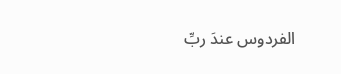الفردوس عندَ ربِّ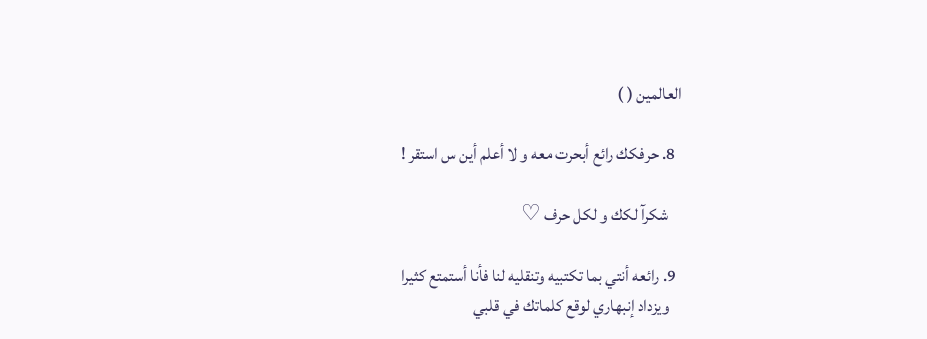العالمين ( )

  8. حرفكك رائع أبحرت معه و لا أعلم أين س استقر !

    شكرآ لكك و لكل حرف ♡

  9. رائعه أنتي بما تكتبيه وتنقليه لنا فأنا أستمتع كثيرا
    ويزداد إنبهاري لوقع كلماتك في قلبي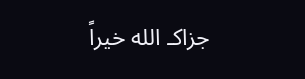جزاكـ الله خيراً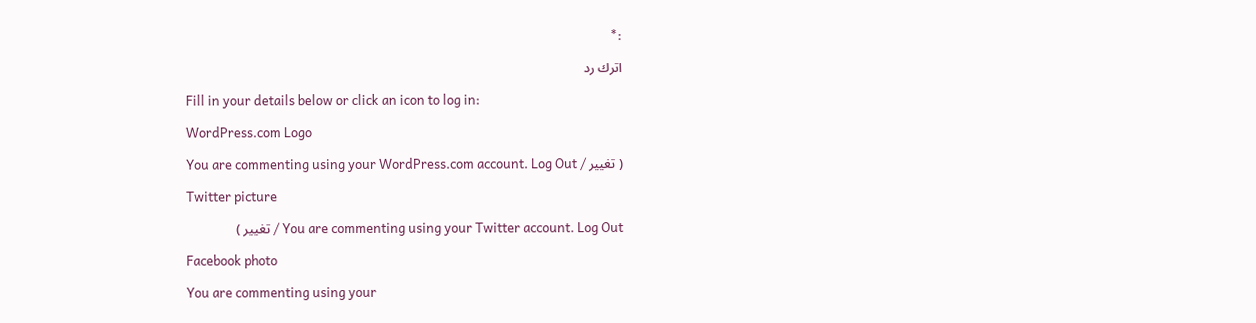:*

اترك رد

Fill in your details below or click an icon to log in:

WordPress.com Logo

You are commenting using your WordPress.com account. Log Out / تغيير )

Twitter picture

You are commenting using your Twitter account. Log Out / تغيير )

Facebook photo

You are commenting using your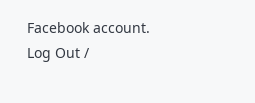Facebook account. Log Out /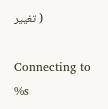تغيير )

Connecting to %s